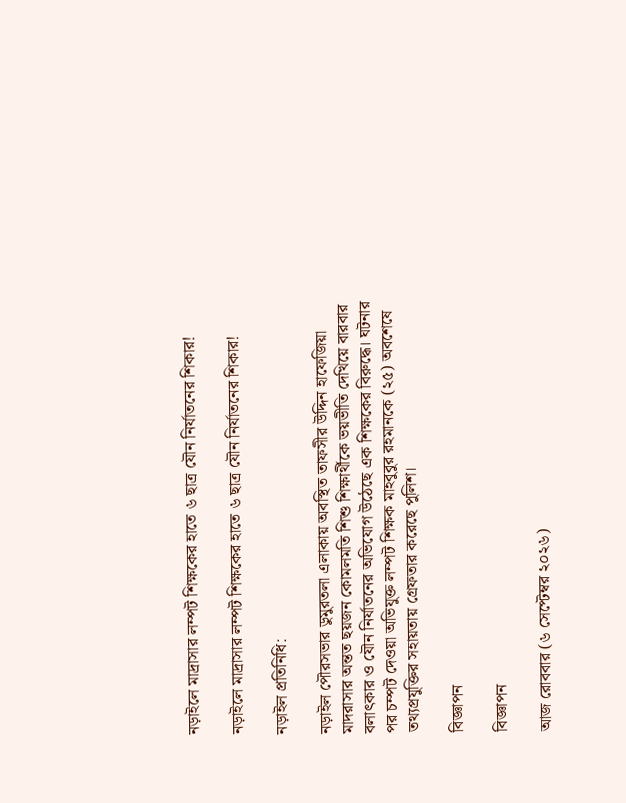নড়াইলে মাদ্রাসার লম্পট শিক্ষকের হাতে ৬ ছাত্র যৌন নির্যাতনের শিকার!

নড়াইলে মাদ্রাসার লম্পট শিক্ষকের হাতে ৬ ছাত্র যৌন নির্যাতনের শিকার!

নড়াইল প্রতিনিধি:

নড়াইল পৌরসভার ডুমুরতলা এলাকায় অবস্থিত তাফসীর উদ্দিন হাফেজিয়া মাদরাসার অন্তত ছয়জন কোমলমতি শিশু শিক্ষার্থীকে ভয়ভীতি দেখিয়ে বারবার বলাৎকার ও যৌন নির্যাতনের অভিযোগ উঠেছে এক শিক্ষকের বিরুদ্ধে। ঘটনার পর চম্পট দেওয়া অভিযুক্ত লম্পট শিক্ষক মাহবুবুর রহমানকে (২৫) অবশেষে তথ্যপ্রযুক্তির সহায়তায় গ্রেফতার করেছে পুলিশ।

বিজ্ঞাপন

বিজ্ঞাপন

আজ রোববার (৬ সেপ্টেম্বর ২০২৬)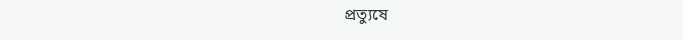প্রত্যুষে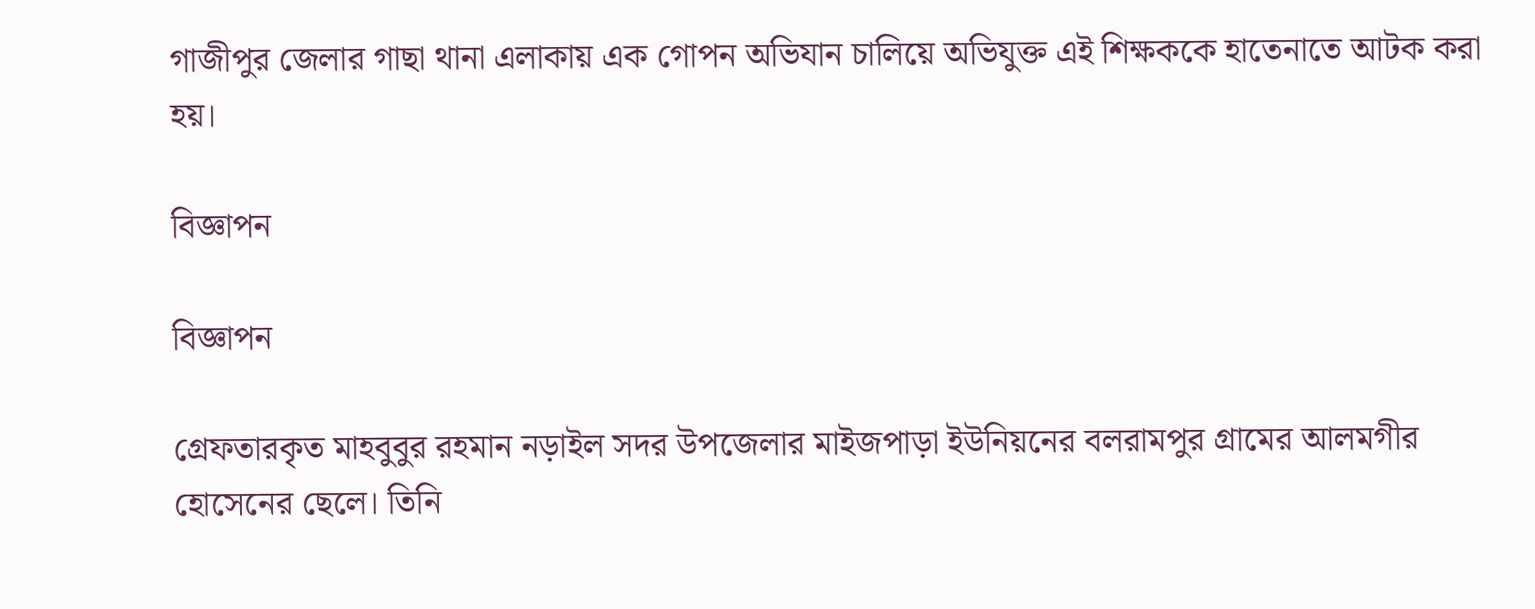গাজীপুর জেলার গাছা থানা এলাকায় এক গোপন অভিযান চালিয়ে অভিযুক্ত এই শিক্ষককে হাতেনাতে আটক করা হয়।

বিজ্ঞাপন

বিজ্ঞাপন

গ্রেফতারকৃত মাহবুবুর রহমান নড়াইল সদর উপজেলার মাইজপাড়া ইউনিয়নের বলরামপুর গ্রামের আলমগীর হোসেনের ছেলে। তিনি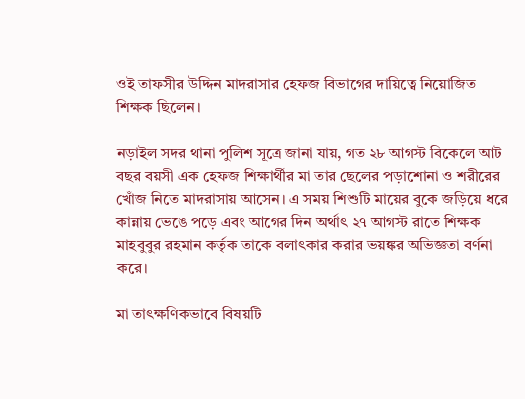ওই তাফসীর উদ্দিন মাদরাসার হেফজ বিভাগের দায়িত্বে নিয়োজিত শিক্ষক ছিলেন।

নড়াইল সদর থানা পুলিশ সূত্রে জানা যায়, গত ২৮ আগস্ট বিকেলে আট বছর বয়সী এক হেফজ শিক্ষার্থীর মা তার ছেলের পড়াশোনা ও শরীরের খোঁজ নিতে মাদরাসায় আসেন। এ সময় শিশুটি মায়ের বুকে জড়িয়ে ধরে কান্নায় ভেঙে পড়ে এবং আগের দিন অর্থাৎ ২৭ আগস্ট রাতে শিক্ষক মাহবুবুর রহমান কর্তৃক তাকে বলাৎকার করার ভয়ঙ্কর অভিজ্ঞতা বর্ণনা করে।

মা তাৎক্ষণিকভাবে বিষয়টি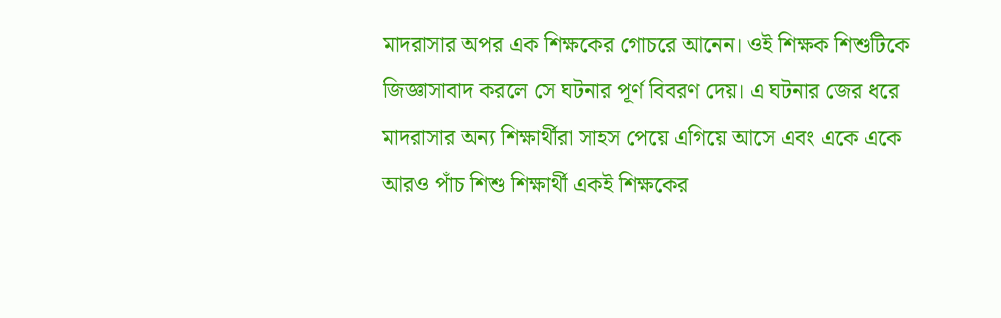মাদরাসার অপর এক শিক্ষকের গোচরে আনেন। ওই শিক্ষক শিশুটিকে জিজ্ঞাসাবাদ করলে সে ঘটনার পূর্ণ বিবরণ দেয়। এ ঘটনার জের ধরে মাদরাসার অন্য শিক্ষার্থীরা সাহস পেয়ে এগিয়ে আসে এবং একে একে আরও পাঁচ শিশু শিক্ষার্থী একই শিক্ষকের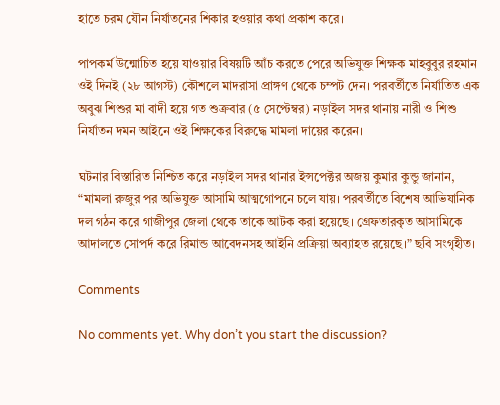হাতে চরম যৌন নির্যাতনের শিকার হওয়ার কথা প্রকাশ করে।

পাপকর্ম উন্মোচিত হয়ে যাওয়ার বিষয়টি আঁচ করতে পেরে অভিযুক্ত শিক্ষক মাহবুবুর রহমান ওই দিনই (২৮ আগস্ট) কৌশলে মাদরাসা প্রাঙ্গণ থেকে চম্পট দেন। পরবর্তীতে নির্যাতিত এক অবুঝ শিশুর মা বাদী হয়ে গত শুক্রবার (৫ সেপ্টেম্বর) নড়াইল সদর থানায় নারী ও শিশু নির্যাতন দমন আইনে ওই শিক্ষকের বিরুদ্ধে মামলা দায়ের করেন।

ঘটনার বিস্তারিত নিশ্চিত করে নড়াইল সদর থানার ইন্সপেক্টর অজয় কুমার কুন্ডু জানান, “মামলা রুজুর পর অভিযুক্ত আসামি আত্মগোপনে চলে যায়। পরবর্তীতে বিশেষ আভিযানিক দল গঠন করে গাজীপুর জেলা থেকে তাকে আটক করা হয়েছে। গ্রেফতারকৃত আসামিকে আদালতে সোপর্দ করে রিমান্ড আবেদনসহ আইনি প্রক্রিয়া অব্যাহত রয়েছে।” ছবি সংগৃহীত।

Comments

No comments yet. Why don’t you start the discussion?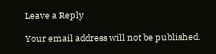Leave a Reply

Your email address will not be published.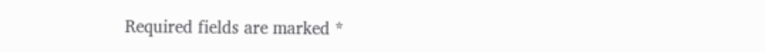Required fields are marked *